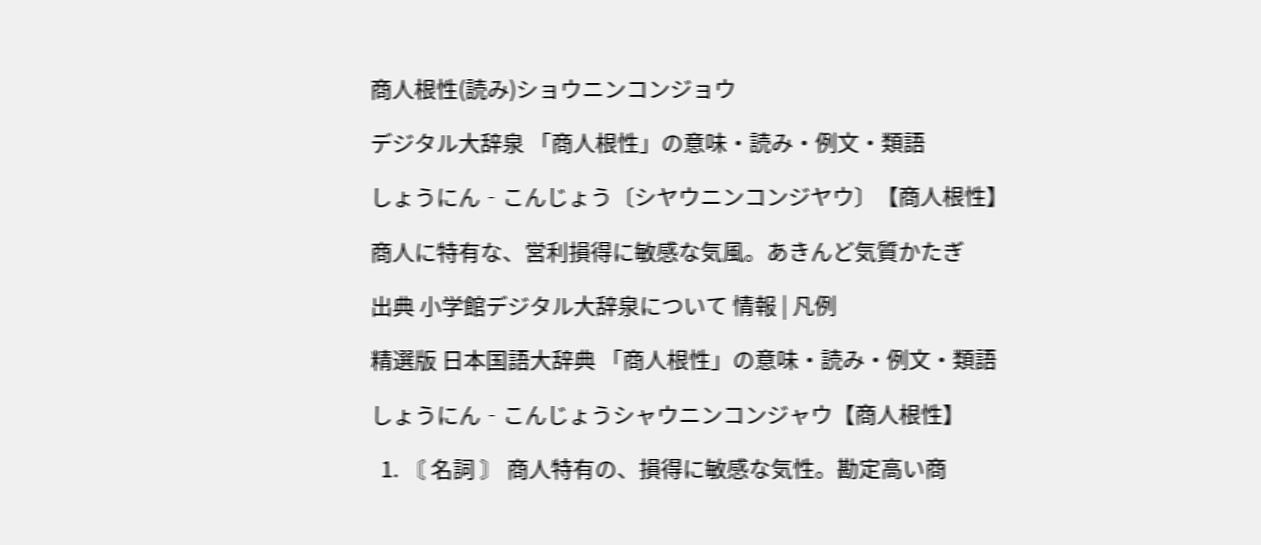商人根性(読み)ショウニンコンジョウ

デジタル大辞泉 「商人根性」の意味・読み・例文・類語

しょうにん‐こんじょう〔シヤウニンコンジヤウ〕【商人根性】

商人に特有な、営利損得に敏感な気風。あきんど気質かたぎ

出典 小学館デジタル大辞泉について 情報 | 凡例

精選版 日本国語大辞典 「商人根性」の意味・読み・例文・類語

しょうにん‐こんじょうシャウニンコンジャウ【商人根性】

  1. 〘 名詞 〙 商人特有の、損得に敏感な気性。勘定高い商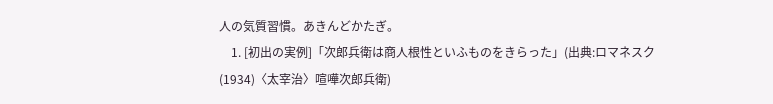人の気質習慣。あきんどかたぎ。
    1. [初出の実例]「次郎兵衛は商人根性といふものをきらった」(出典:ロマネスク(1934)〈太宰治〉喧嘩次郎兵衛)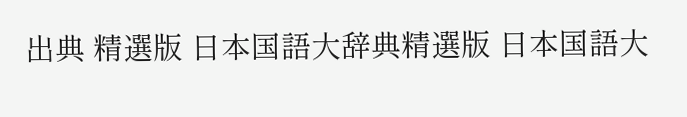出典 精選版 日本国語大辞典精選版 日本国語大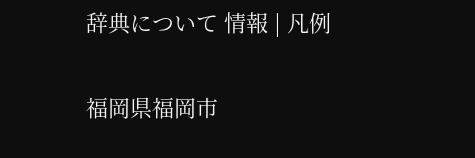辞典について 情報 | 凡例

福岡県福岡市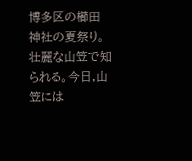博多区の櫛田神社の夏祭り。壮麗な山笠で知られる。今日,山笠には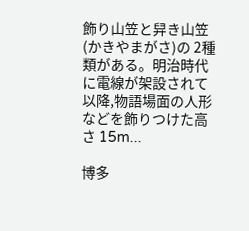飾り山笠と舁き山笠(かきやまがさ)の 2種類がある。明治時代に電線が架設されて以降,物語場面の人形などを飾りつけた高さ 15m...

博多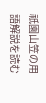祇園山笠の用語解説を読む